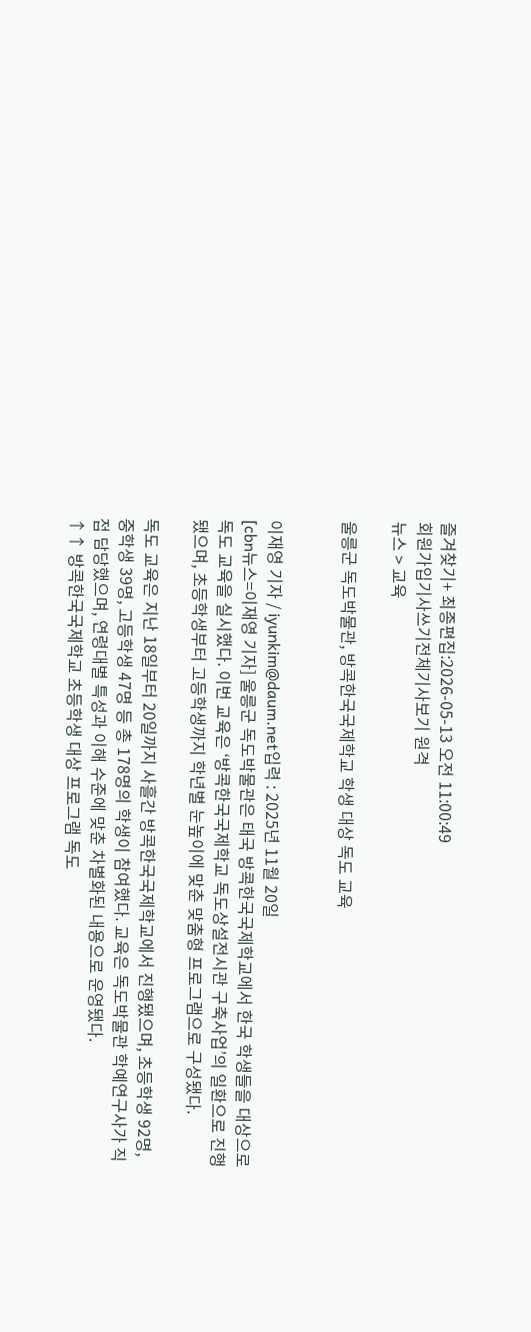즐겨찾기+ 최종편집:2026-05-13 오전 11:00:49
회원가입기사쓰기전체기사보기 원격
뉴스 > 교육

울릉군 독도박물관, 방콕한국국제학교 학생 대상 독도 교육


이재영 기자 / iyunkim@daum.net입력 : 2025년 11월 20일
[cbn뉴스=이재영 기자] 울릉군 독도박물관은 태국 방콕한국국제학교에서 한국 학생들을 대상으로 독도 교육을 실시했다. 이번 교육은 ‘방콕한국국제학교 독도상설전시관 구축사업’의 일환으로 진행됐으며, 초등학생부터 고등학생까지 학년별 눈높이에 맞춘 맞춤형 프로그램으로 구성됐다.

독도 교육은 지난 18일부터 20일까지 사흘간 방콕한국국제학교에서 진행됐으며, 초등학생 92명, 중학생 39명, 고등학생 47명 등 총 178명의 학생이 참여했다. 교육은 독도박물관 학예연구사가 직접 담당했으며, 연령대별 특성과 이해 수준에 맞춘 차별화된 내용으로 운영됐다.
↑↑ 방콕한국국제학교 초등학생 대상 프로그램 독도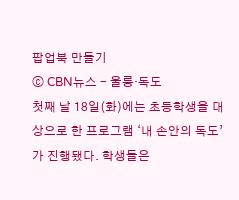팝업북 만들기
ⓒ CBN뉴스 - 울릉·독도
첫째 날 18일(화)에는 초등학생을 대상으로 한 프로그램 ‘내 손안의 독도’가 진행됐다. 학생들은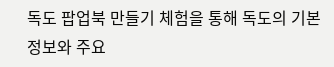독도 팝업북 만들기 체험을 통해 독도의 기본 정보와 주요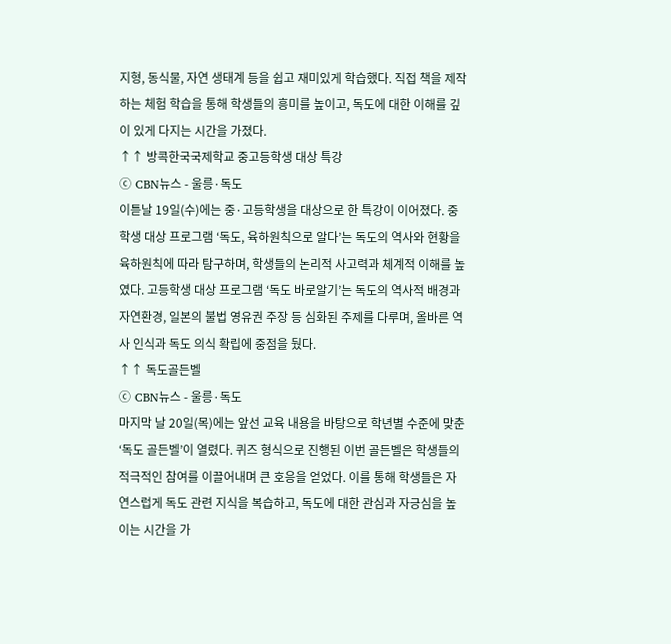지형, 동식물, 자연 생태계 등을 쉽고 재미있게 학습했다. 직접 책을 제작하는 체험 학습을 통해 학생들의 흥미를 높이고, 독도에 대한 이해를 깊이 있게 다지는 시간을 가졌다.
↑↑ 방콕한국국제학교 중고등학생 대상 특강
ⓒ CBN뉴스 - 울릉·독도
이튿날 19일(수)에는 중·고등학생을 대상으로 한 특강이 이어졌다. 중학생 대상 프로그램 ‘독도, 육하원칙으로 알다’는 독도의 역사와 현황을 육하원칙에 따라 탐구하며, 학생들의 논리적 사고력과 체계적 이해를 높였다. 고등학생 대상 프로그램 ‘독도 바로알기’는 독도의 역사적 배경과 자연환경, 일본의 불법 영유권 주장 등 심화된 주제를 다루며, 올바른 역사 인식과 독도 의식 확립에 중점을 뒀다.
↑↑ 독도골든벨
ⓒ CBN뉴스 - 울릉·독도
마지막 날 20일(목)에는 앞선 교육 내용을 바탕으로 학년별 수준에 맞춘 ‘독도 골든벨’이 열렸다. 퀴즈 형식으로 진행된 이번 골든벨은 학생들의 적극적인 참여를 이끌어내며 큰 호응을 얻었다. 이를 통해 학생들은 자연스럽게 독도 관련 지식을 복습하고, 독도에 대한 관심과 자긍심을 높이는 시간을 가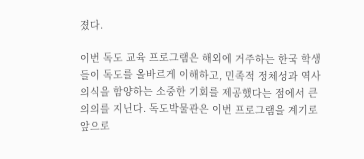졌다.

이번 독도 교육 프로그램은 해외에 거주하는 한국 학생들이 독도를 올바르게 이해하고, 민족적 정체성과 역사 의식을 함양하는 소중한 기회를 제공했다는 점에서 큰 의의를 지닌다. 독도박물관은 이번 프로그램을 계기로 앞으로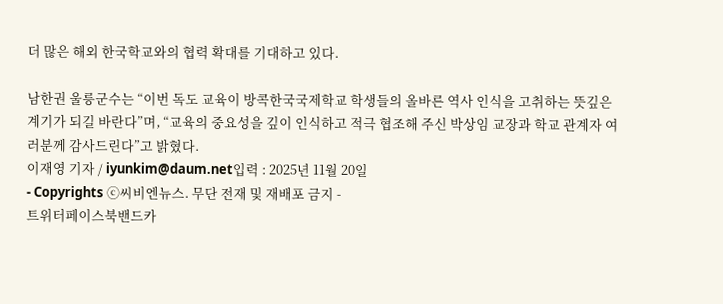더 많은 해외 한국학교와의 협력 확대를 기대하고 있다.

남한권 울릉군수는 “이번 독도 교육이 방콕한국국제학교 학생들의 올바른 역사 인식을 고취하는 뜻깊은 계기가 되길 바란다”며, “교육의 중요성을 깊이 인식하고 적극 협조해 주신 박상임 교장과 학교 관계자 여러분께 감사드린다”고 밝혔다.
이재영 기자 / iyunkim@daum.net입력 : 2025년 11월 20일
- Copyrights ⓒ씨비엔뉴스. 무단 전재 및 재배포 금지 -
트위터페이스북밴드카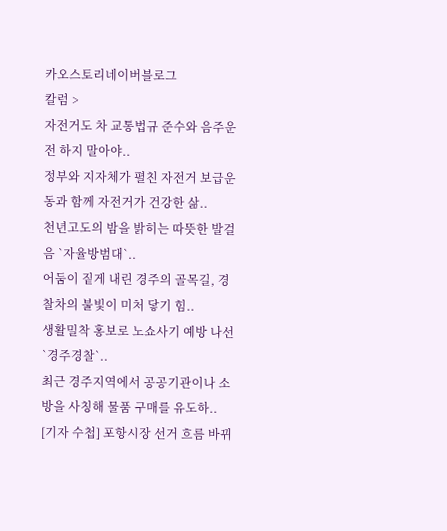카오스토리네이버블로그
칼럼 >
자전거도 차 교통법규 준수와 음주운전 하지 말아야..
정부와 지자체가 펼친 자전거 보급운동과 함께 자전거가 건강한 삶..
천년고도의 밤을 밝히는 따뜻한 발걸음 `자율방범대`..
어둠이 짙게 내린 경주의 골목길, 경찰차의 불빛이 미처 닿기 힘..
생활밀착 홍보로 노쇼사기 예방 나선 `경주경찰`..
최근 경주지역에서 공공기관이나 소방을 사칭해 물품 구매를 유도하..
[기자 수첩] 포항시장 선거 흐름 바뀌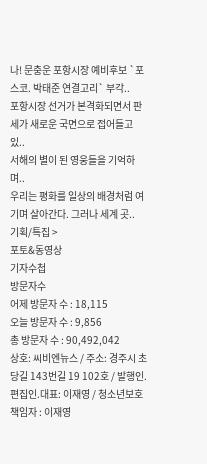나! 문충운 포항시장 예비후보 `포스코. 박태준 연결고리` 부각..
포항시장 선거가 본격화되면서 판세가 새로운 국면으로 접어들고 있..
서해의 별이 된 영웅들을 기억하며..
우리는 평화를 일상의 배경처럼 여기며 살아간다. 그러나 세계 곳..
기획/특집 >
포토&동영상
기자수첩
방문자수
어제 방문자 수 : 18,115
오늘 방문자 수 : 9,856
총 방문자 수 : 90,492,042
상호: 씨비엔뉴스 / 주소: 경주시 초당길 143번길 19 102호 / 발행인.편집인.대표: 이재영 / 청소년보호책임자 : 이재영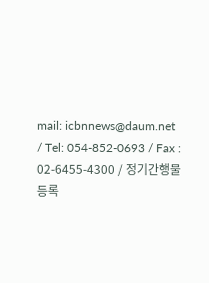mail: icbnnews@daum.net / Tel: 054-852-0693 / Fax : 02-6455-4300 / 정기간행물 등록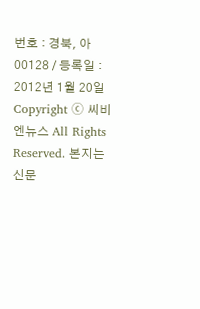번호 : 경북, 아00128 / 등록일 : 2012년 1월 20일
Copyright ⓒ 씨비엔뉴스 All Rights Reserved. 본지는 신문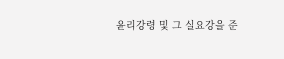윤리강령 및 그 실요강을 준